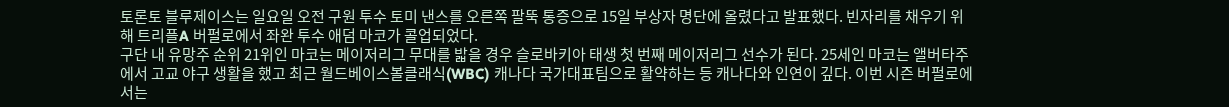토론토 블루제이스는 일요일 오전 구원 투수 토미 낸스를 오른쪽 팔뚝 통증으로 15일 부상자 명단에 올렸다고 발표했다. 빈자리를 채우기 위해 트리플A 버펄로에서 좌완 투수 애덤 마코가 콜업되었다.
구단 내 유망주 순위 21위인 마코는 메이저리그 무대를 밟을 경우 슬로바키아 태생 첫 번째 메이저리그 선수가 된다. 25세인 마코는 앨버타주에서 고교 야구 생활을 했고 최근 월드베이스볼클래식(WBC) 캐나다 국가대표팀으로 활약하는 등 캐나다와 인연이 깊다. 이번 시즌 버펄로에서는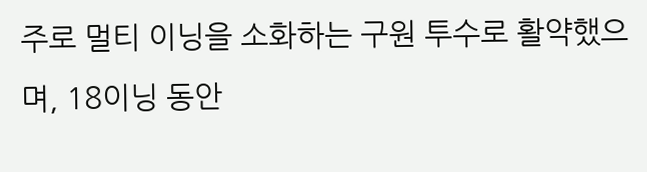주로 멀티 이닝을 소화하는 구원 투수로 활약했으며, 18이닝 동안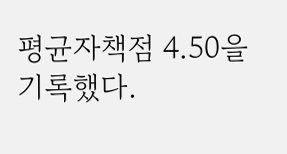평균자책점 4.50을 기록했다.